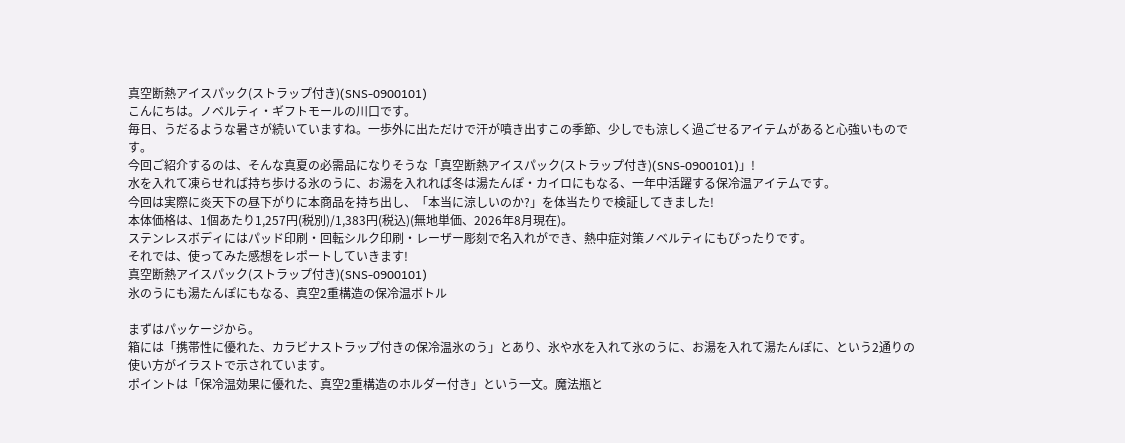真空断熱アイスパック(ストラップ付き)(SNS-0900101)
こんにちは。ノベルティ・ギフトモールの川口です。
毎日、うだるような暑さが続いていますね。一歩外に出ただけで汗が噴き出すこの季節、少しでも涼しく過ごせるアイテムがあると心強いものです。
今回ご紹介するのは、そんな真夏の必需品になりそうな「真空断熱アイスパック(ストラップ付き)(SNS-0900101)」!
水を入れて凍らせれば持ち歩ける氷のうに、お湯を入れれば冬は湯たんぽ・カイロにもなる、一年中活躍する保冷温アイテムです。
今回は実際に炎天下の昼下がりに本商品を持ち出し、「本当に涼しいのか?」を体当たりで検証してきました!
本体価格は、1個あたり1,257円(税別)/1,383円(税込)(無地単価、2026年8月現在)。
ステンレスボディにはパッド印刷・回転シルク印刷・レーザー彫刻で名入れができ、熱中症対策ノベルティにもぴったりです。
それでは、使ってみた感想をレポートしていきます!
真空断熱アイスパック(ストラップ付き)(SNS-0900101)
氷のうにも湯たんぽにもなる、真空2重構造の保冷温ボトル

まずはパッケージから。
箱には「携帯性に優れた、カラビナストラップ付きの保冷温氷のう」とあり、氷や水を入れて氷のうに、お湯を入れて湯たんぽに、という2通りの使い方がイラストで示されています。
ポイントは「保冷温効果に優れた、真空2重構造のホルダー付き」という一文。魔法瓶と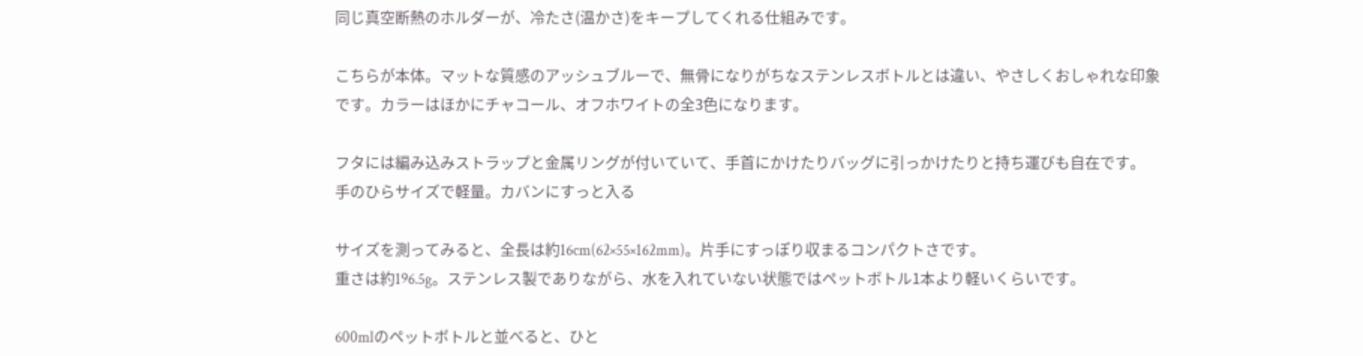同じ真空断熱のホルダーが、冷たさ(温かさ)をキープしてくれる仕組みです。

こちらが本体。マットな質感のアッシュブルーで、無骨になりがちなステンレスボトルとは違い、やさしくおしゃれな印象です。カラーはほかにチャコール、オフホワイトの全3色になります。

フタには編み込みストラップと金属リングが付いていて、手首にかけたりバッグに引っかけたりと持ち運びも自在です。
手のひらサイズで軽量。カバンにすっと入る

サイズを測ってみると、全長は約16cm(62×55×162mm)。片手にすっぽり収まるコンパクトさです。
重さは約196.5g。ステンレス製でありながら、水を入れていない状態ではペットボトル1本より軽いくらいです。

600mlのペットボトルと並べると、ひと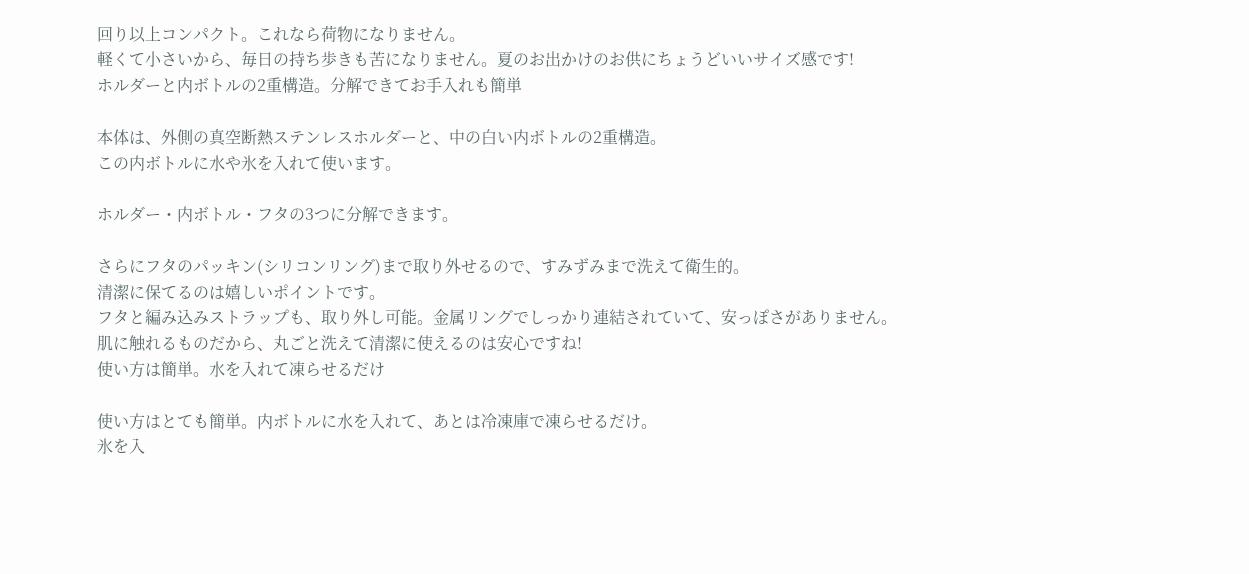回り以上コンパクト。これなら荷物になりません。
軽くて小さいから、毎日の持ち歩きも苦になりません。夏のお出かけのお供にちょうどいいサイズ感です!
ホルダーと内ボトルの2重構造。分解できてお手入れも簡単

本体は、外側の真空断熱ステンレスホルダーと、中の白い内ボトルの2重構造。
この内ボトルに水や氷を入れて使います。

ホルダー・内ボトル・フタの3つに分解できます。

さらにフタのパッキン(シリコンリング)まで取り外せるので、すみずみまで洗えて衛生的。
清潔に保てるのは嬉しいポイントです。
フタと編み込みストラップも、取り外し可能。金属リングでしっかり連結されていて、安っぽさがありません。
肌に触れるものだから、丸ごと洗えて清潔に使えるのは安心ですね!
使い方は簡単。水を入れて凍らせるだけ

使い方はとても簡単。内ボトルに水を入れて、あとは冷凍庫で凍らせるだけ。
氷を入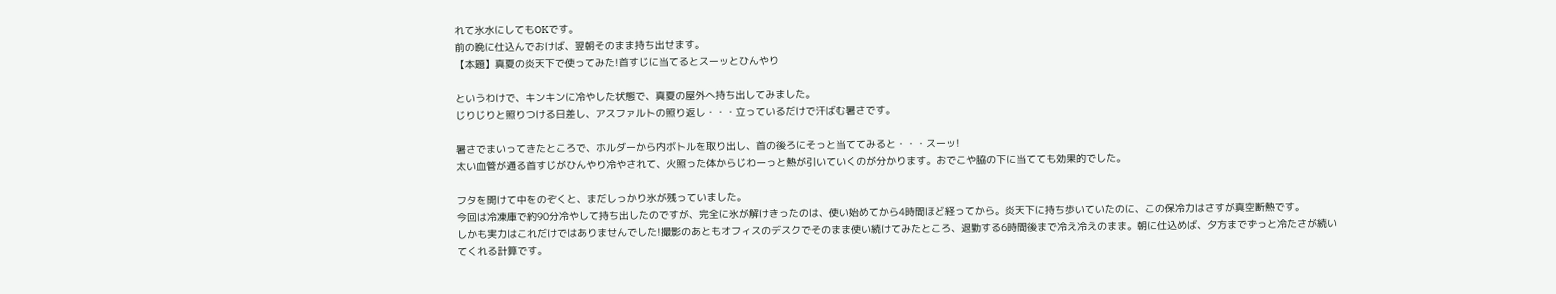れて氷水にしてもOKです。
前の晩に仕込んでおけば、翌朝そのまま持ち出せます。
【本題】真夏の炎天下で使ってみた!首すじに当てるとスーッとひんやり

というわけで、キンキンに冷やした状態で、真夏の屋外へ持ち出してみました。
じりじりと照りつける日差し、アスファルトの照り返し・・・立っているだけで汗ばむ暑さです。

暑さでまいってきたところで、ホルダーから内ボトルを取り出し、首の後ろにそっと当ててみると・・・スーッ!
太い血管が通る首すじがひんやり冷やされて、火照った体からじわーっと熱が引いていくのが分かります。おでこや脇の下に当てても効果的でした。

フタを開けて中をのぞくと、まだしっかり氷が残っていました。
今回は冷凍庫で約90分冷やして持ち出したのですが、完全に氷が解けきったのは、使い始めてから4時間ほど経ってから。炎天下に持ち歩いていたのに、この保冷力はさすが真空断熱です。
しかも実力はこれだけではありませんでした!撮影のあともオフィスのデスクでそのまま使い続けてみたところ、退勤する6時間後まで冷え冷えのまま。朝に仕込めば、夕方までずっと冷たさが続いてくれる計算です。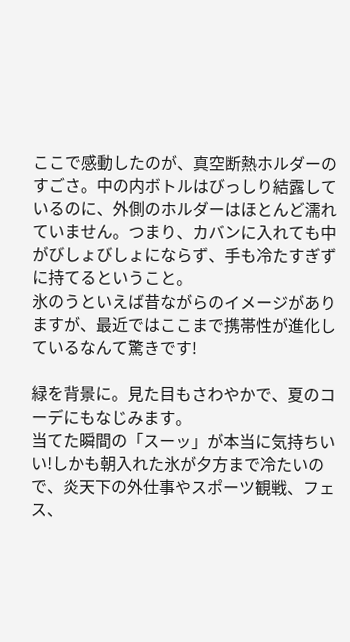ここで感動したのが、真空断熱ホルダーのすごさ。中の内ボトルはびっしり結露しているのに、外側のホルダーはほとんど濡れていません。つまり、カバンに入れても中がびしょびしょにならず、手も冷たすぎずに持てるということ。
氷のうといえば昔ながらのイメージがありますが、最近ではここまで携帯性が進化しているなんて驚きです!

緑を背景に。見た目もさわやかで、夏のコーデにもなじみます。
当てた瞬間の「スーッ」が本当に気持ちいい!しかも朝入れた氷が夕方まで冷たいので、炎天下の外仕事やスポーツ観戦、フェス、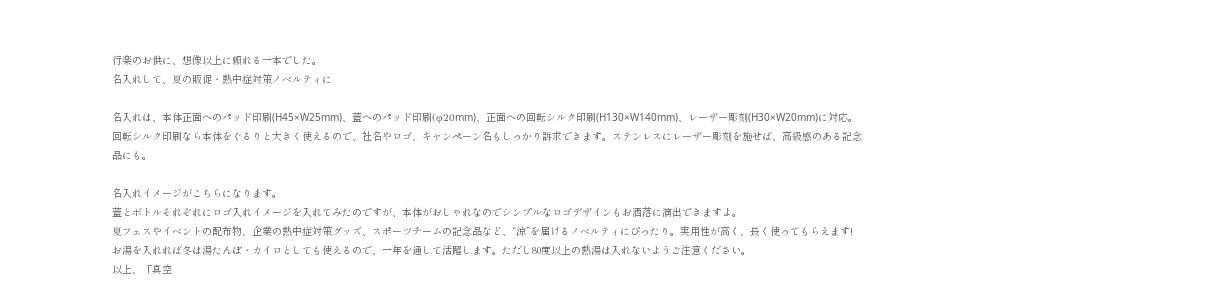行楽のお供に、想像以上に頼れる一本でした。
名入れして、夏の販促・熱中症対策ノベルティに

名入れは、本体正面へのパッド印刷(H45×W25mm)、蓋へのパッド印刷(φ20mm)、正面への回転シルク印刷(H130×W140mm)、レーザー彫刻(H30×W20mm)に対応。
回転シルク印刷なら本体をぐるりと大きく使えるので、社名やロゴ、キャンペーン名もしっかり訴求できます。ステンレスにレーザー彫刻を施せば、高級感のある記念品にも。

名入れイメージがこちらになります。
蓋とボトルそれぞれにロゴ入れイメージを入れてみたのですが、本体がおしゃれなのでシンプルなロゴデザインもお洒落に演出できますよ。
夏フェスやイベントの配布物、企業の熱中症対策グッズ、スポーツチームの記念品など、“涼”を届けるノベルティにぴったり。実用性が高く、長く使ってもらえます!
お湯を入れれば冬は湯たんぽ・カイロとしても使えるので、一年を通して活躍します。ただし80度以上の熱湯は入れないようご注意ください。
以上、「真空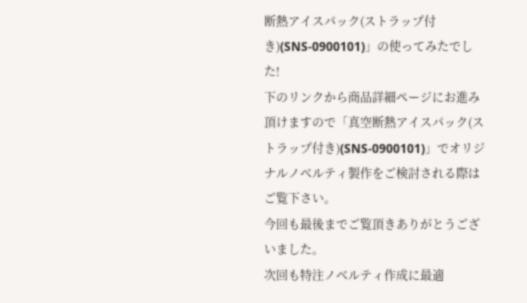断熱アイスパック(ストラップ付き)(SNS-0900101)」の使ってみたでした!
下のリンクから商品詳細ページにお進み頂けますので「真空断熱アイスパック(ストラップ付き)(SNS-0900101)」でオリジナルノベルティ製作をご検討される際はご覧下さい。
今回も最後までご覧頂きありがとうございました。
次回も特注ノベルティ作成に最適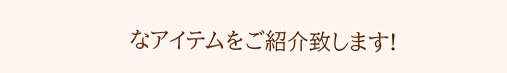なアイテムをご紹介致します!